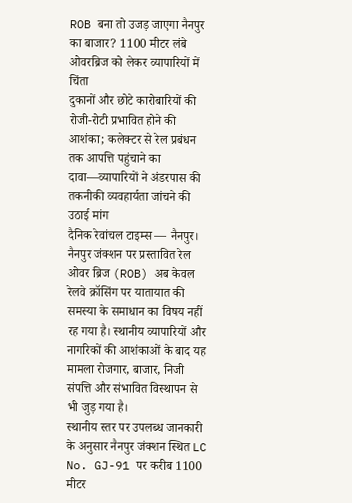ROB बना तो उजड़ जाएगा नैनपुर का बाजार? 1100 मीटर लंबे ओवरब्रिज को लेकर व्यापारियों में चिंता
दुकानों और छोटे कारोबारियों की रोजी-रोटी प्रभावित होने की आशंका; कलेक्टर से रेल प्रबंधन तक आपत्ति पहुंचाने का दावा—व्यापारियों ने अंडरपास की तकनीकी व्यवहार्यता जांचने की उठाई मांग
दैनिक रेवांचल टाइम्स — नैनपुर। नैनपुर जंक्शन पर प्रस्तावित रेल ओवर ब्रिज (ROB) अब केवल रेलवे क्रॉसिंग पर यातायात की समस्या के समाधान का विषय नहीं रह गया है। स्थानीय व्यापारियों और नागरिकों की आशंकाओं के बाद यह मामला रोजगार, बाजार, निजी संपत्ति और संभावित विस्थापन से भी जुड़ गया है।
स्थानीय स्तर पर उपलब्ध जानकारी के अनुसार नैनपुर जंक्शन स्थित LC No. GJ-91 पर करीब 1100 मीटर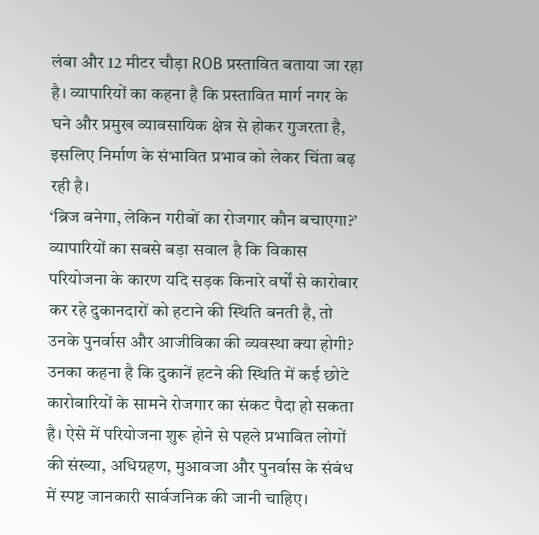लंबा और 12 मीटर चौड़ा ROB प्रस्तावित बताया जा रहा है। व्यापारियों का कहना है कि प्रस्तावित मार्ग नगर के घने और प्रमुख व्यावसायिक क्षेत्र से होकर गुजरता है, इसलिए निर्माण के संभावित प्रभाव को लेकर चिंता बढ़ रही है।
‘ब्रिज बनेगा, लेकिन गरीबों का रोजगार कौन बचाएगा?’
व्यापारियों का सबसे बड़ा सवाल है कि विकास परियोजना के कारण यदि सड़क किनारे वर्षों से कारोबार कर रहे दुकानदारों को हटाने की स्थिति बनती है, तो उनके पुनर्वास और आजीविका की व्यवस्था क्या होगी?
उनका कहना है कि दुकानें हटने की स्थिति में कई छोटे कारोबारियों के सामने रोजगार का संकट पैदा हो सकता है। ऐसे में परियोजना शुरू होने से पहले प्रभावित लोगों की संख्या, अधिग्रहण, मुआवजा और पुनर्वास के संबंध में स्पष्ट जानकारी सार्वजनिक की जानी चाहिए।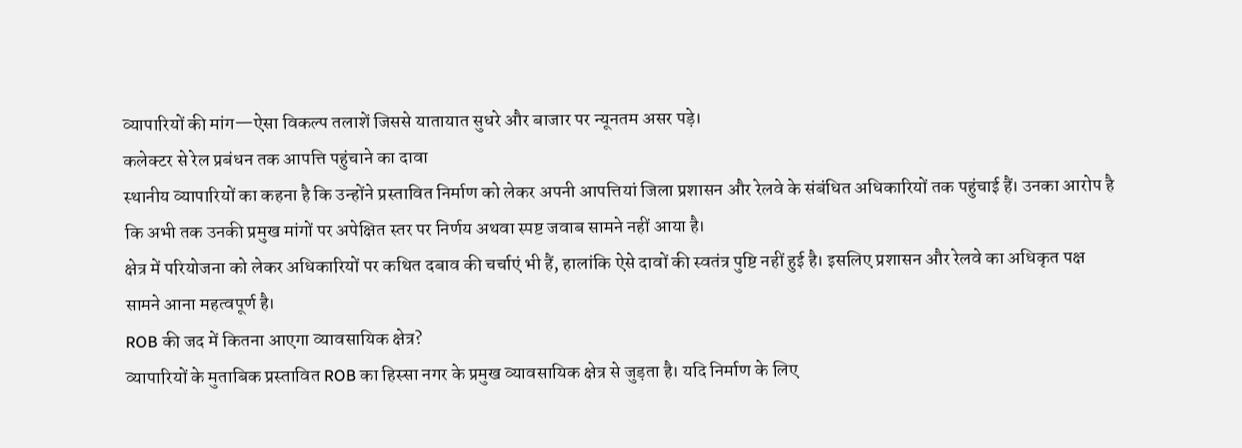व्यापारियों की मांग—ऐसा विकल्प तलाशें जिससे यातायात सुधरे और बाजार पर न्यूनतम असर पड़े।
कलेक्टर से रेल प्रबंधन तक आपत्ति पहुंचाने का दावा
स्थानीय व्यापारियों का कहना है कि उन्होंने प्रस्तावित निर्माण को लेकर अपनी आपत्तियां जिला प्रशासन और रेलवे के संबंधित अधिकारियों तक पहुंचाई हैं। उनका आरोप है कि अभी तक उनकी प्रमुख मांगों पर अपेक्षित स्तर पर निर्णय अथवा स्पष्ट जवाब सामने नहीं आया है।
क्षेत्र में परियोजना को लेकर अधिकारियों पर कथित दबाव की चर्चाएं भी हैं, हालांकि ऐसे दावों की स्वतंत्र पुष्टि नहीं हुई है। इसलिए प्रशासन और रेलवे का अधिकृत पक्ष सामने आना महत्वपूर्ण है।
ROB की जद में कितना आएगा व्यावसायिक क्षेत्र?
व्यापारियों के मुताबिक प्रस्तावित ROB का हिस्सा नगर के प्रमुख व्यावसायिक क्षेत्र से जुड़ता है। यदि निर्माण के लिए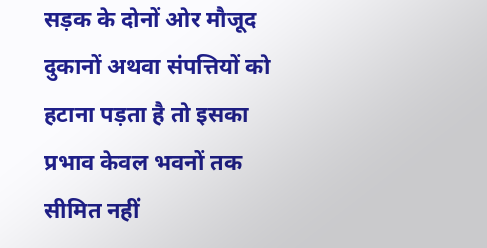सड़क के दोनों ओर मौजूद दुकानों अथवा संपत्तियों को हटाना पड़ता है तो इसका प्रभाव केवल भवनों तक सीमित नहीं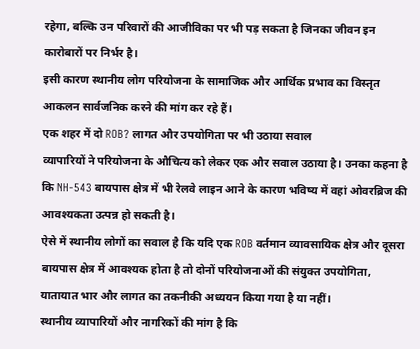रहेगा, बल्कि उन परिवारों की आजीविका पर भी पड़ सकता है जिनका जीवन इन कारोबारों पर निर्भर है।
इसी कारण स्थानीय लोग परियोजना के सामाजिक और आर्थिक प्रभाव का विस्तृत आकलन सार्वजनिक करने की मांग कर रहे हैं।
एक शहर में दो ROB? लागत और उपयोगिता पर भी उठाया सवाल
व्यापारियों ने परियोजना के औचित्य को लेकर एक और सवाल उठाया है। उनका कहना है कि NH-543 बायपास क्षेत्र में भी रेलवे लाइन आने के कारण भविष्य में वहां ओवरब्रिज की आवश्यकता उत्पन्न हो सकती है।
ऐसे में स्थानीय लोगों का सवाल है कि यदि एक ROB वर्तमान व्यावसायिक क्षेत्र और दूसरा बायपास क्षेत्र में आवश्यक होता है तो दोनों परियोजनाओं की संयुक्त उपयोगिता, यातायात भार और लागत का तकनीकी अध्ययन किया गया है या नहीं।
स्थानीय व्यापारियों और नागरिकों की मांग है कि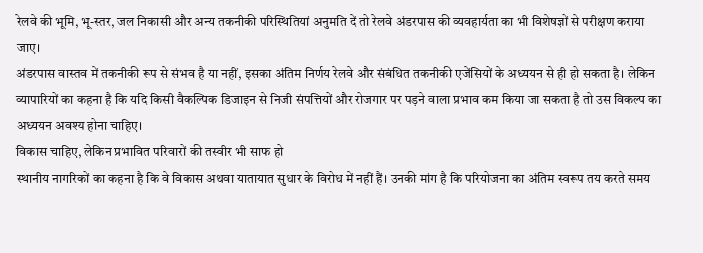रेलवे की भूमि, भू-स्तर, जल निकासी और अन्य तकनीकी परिस्थितियां अनुमति दें तो रेलवे अंडरपास की व्यवहार्यता का भी विशेषज्ञों से परीक्षण कराया जाए।
अंडरपास वास्तव में तकनीकी रूप से संभव है या नहीं, इसका अंतिम निर्णय रेलवे और संबंधित तकनीकी एजेंसियों के अध्ययन से ही हो सकता है। लेकिन व्यापारियों का कहना है कि यदि किसी वैकल्पिक डिजाइन से निजी संपत्तियों और रोजगार पर पड़ने वाला प्रभाव कम किया जा सकता है तो उस विकल्प का अध्ययन अवश्य होना चाहिए।
विकास चाहिए, लेकिन प्रभावित परिवारों की तस्वीर भी साफ हो
स्थानीय नागरिकों का कहना है कि वे विकास अथवा यातायात सुधार के विरोध में नहीं हैं। उनकी मांग है कि परियोजना का अंतिम स्वरूप तय करते समय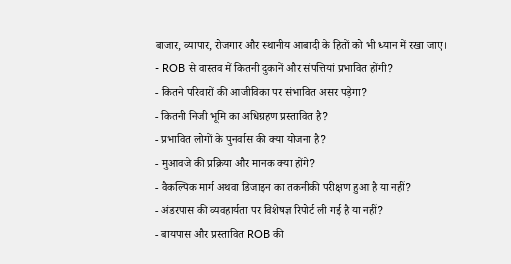बाजार, व्यापार, रोजगार और स्थानीय आबादी के हितों को भी ध्यान में रखा जाए।
- ROB से वास्तव में कितनी दुकानें और संपत्तियां प्रभावित होंगी?
- कितने परिवारों की आजीविका पर संभावित असर पड़ेगा?
- कितनी निजी भूमि का अधिग्रहण प्रस्तावित है?
- प्रभावित लोगों के पुनर्वास की क्या योजना है?
- मुआवजे की प्रक्रिया और मानक क्या होंगे?
- वैकल्पिक मार्ग अथवा डिजाइन का तकनीकी परीक्षण हुआ है या नहीं?
- अंडरपास की व्यवहार्यता पर विशेषज्ञ रिपोर्ट ली गई है या नहीं?
- बायपास और प्रस्तावित ROB की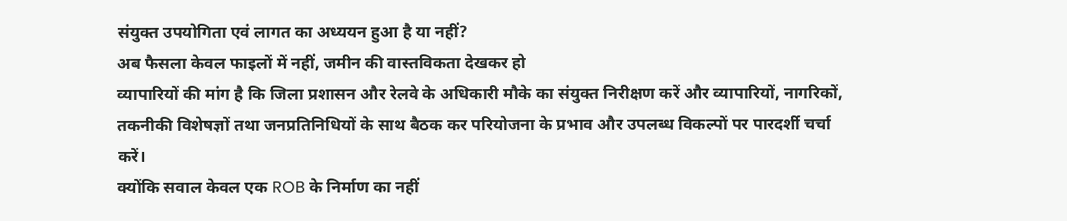संयुक्त उपयोगिता एवं लागत का अध्ययन हुआ है या नहीं?
अब फैसला केवल फाइलों में नहीं, जमीन की वास्तविकता देखकर हो
व्यापारियों की मांग है कि जिला प्रशासन और रेलवे के अधिकारी मौके का संयुक्त निरीक्षण करें और व्यापारियों, नागरिकों, तकनीकी विशेषज्ञों तथा जनप्रतिनिधियों के साथ बैठक कर परियोजना के प्रभाव और उपलब्ध विकल्पों पर पारदर्शी चर्चा करें।
क्योंकि सवाल केवल एक ROB के निर्माण का नहीं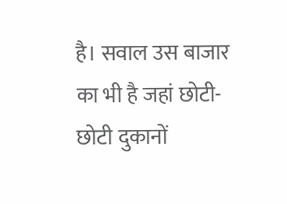है। सवाल उस बाजार का भी है जहां छोटी-छोटी दुकानों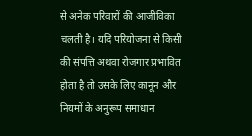से अनेक परिवारों की आजीविका चलती है। यदि परियोजना से किसी की संपत्ति अथवा रोजगार प्रभावित होता है तो उसके लिए कानून और नियमों के अनुरूप समाधान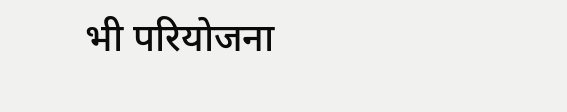भी परियोजना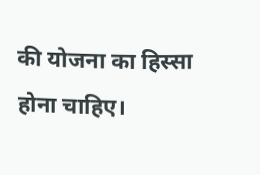की योजना का हिस्सा होना चाहिए।